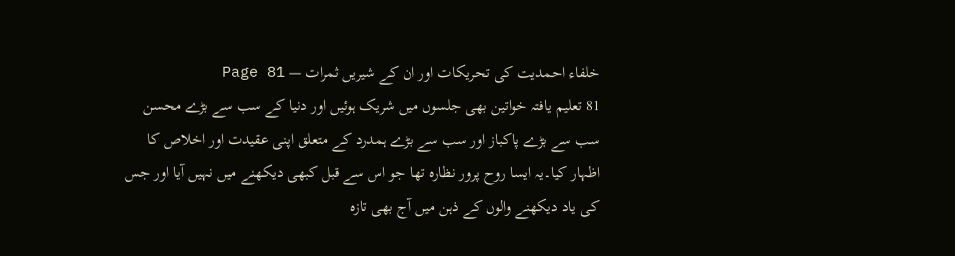خلفاء احمدیت کی تحریکات اور ان کے شیریں ثمرات — Page 81
81 تعلیم یافتہ خواتین بھی جلسوں میں شریک ہوئیں اور دنیا کے سب سے بڑے محسن سب سے بڑے پاکباز اور سب سے بڑے ہمدرد کے متعلق اپنی عقیدت اور اخلاص کا اظہار کیا۔یہ ایسا روح پرور نظارہ تھا جو اس سے قبل کبھی دیکھنے میں نہیں آیا اور جس کی یاد دیکھنے والوں کے ذہن میں آج بھی تازہ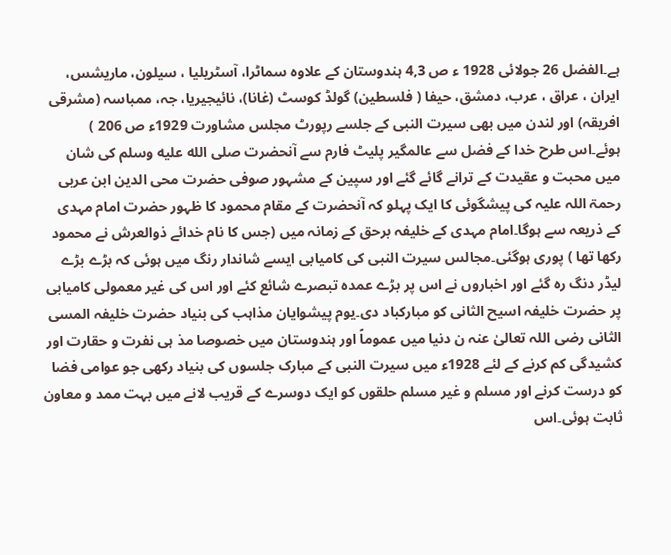ہے۔الفضل 26 جولائی 1928 ء ص 4,3 ہندوستان کے علاوہ سماٹرا، آسٹریلیا ، سیلون، ماریشس، ایران ، عراق ، عرب، دمشق، حیفا ( فلسطین) گولڈ کوسٹ (غانا)، نائیجیریا، جہ، ممباسہ (مشرقی افریقہ) اور لندن میں بھی سیرت النبی کے جلسے رپورٹ مجلس مشاورت 1929ء ص 206 ) ہوئے۔اس طرح خدا کے فضل سے عالمگیر پلیٹ فارم سے آنحضرت صلى الله عليه وسلم کی شان میں محبت و عقیدت کے ترانے گائے گئے اور سپین کے مشہور صوفی حضرت محی الدین ابن عربی رحمۃ اللہ علیہ کی پیشگوئی کا ایک پہلو کہ آنحضرت کے مقام محمود کا ظہور حضرت امام مہدی کے ذریعہ سے ہوگا۔امام مہدی کے خلیفہ برحق کے زمانہ میں (جس کا نام خدائے ذوالعرش نے محمود رکھا تھا ) پوری ہوگئی۔مجالس سیرت النبی کی کامیابی ایسے شاندار رنگ میں ہوئی کہ بڑے بڑے لیڈر دنگ رہ گئے اور اخباروں نے اس پر بڑے عمدہ تبصرے شائع کئے اور اس کی غیر معمولی کامیابی پر حضرت خلیفہ اسیح الثانی کو مبارکباد دی۔یوم پیشوایان مذاہب کی بنیاد حضرت خلیفہ المسی الثانی رضی اللہ تعالیٰ عنہ ن دنیا میں عموماً اور ہندوستان میں خصوصا مذ ہی نفرت و حقارت اور کشیدگی کم کرنے کے لئے 1928ء میں سیرت النبی کے مبارک جلسوں کی بنیاد رکھی جو عوامی فضا کو درست کرنے اور مسلم و غیر مسلم حلقوں کو ایک دوسرے کے قریب لانے میں بہت ممد و معاون ثابت ہوئی۔اس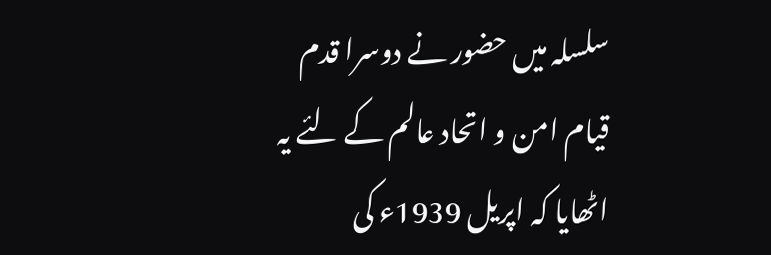سلسلہ میں حضور نے دوسرا قدم قیام امن و اتحاد عالم کے لئے یہ اٹھایا کہ اپریل 1939ء کی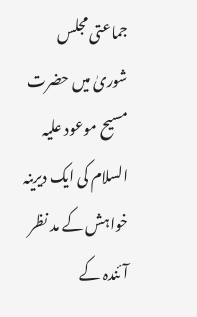جماعتی مجلس شوریٰ میں حضرت مسیح موعود علیہ السلام کی ایک دیرینہ خواہش کے مد نظر آئندہ کے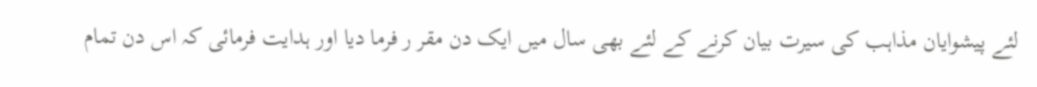لئے پیشوایان مذاہب کی سیرت بیان کرنے کے لئے بھی سال میں ایک دن مقر ر فرما دیا اور ہدایت فرمائی کہ اس دن تمام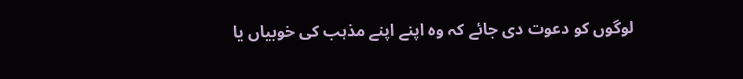لوگوں کو دعوت دی جائے کہ وہ اپنے اپنے مذہب کی خوبیاں یا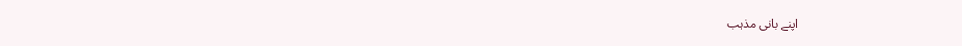اپنے بانی مذہب